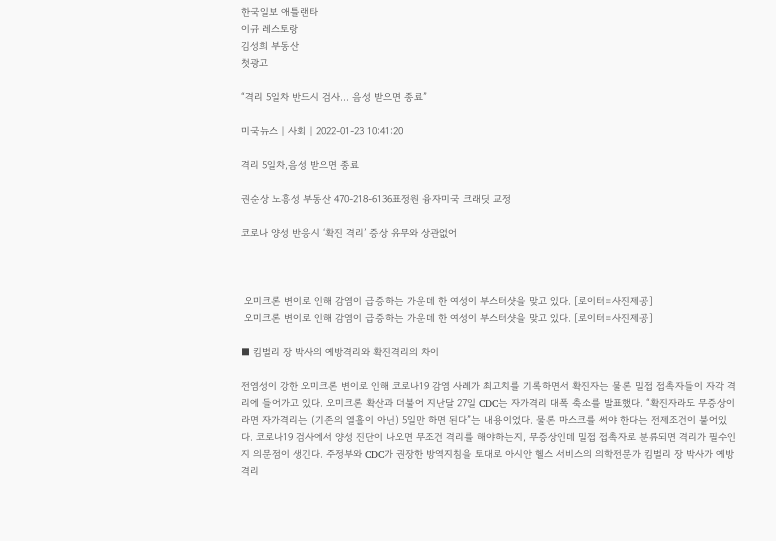한국일보 애틀랜타
이규 레스토랑
김성희 부동산
첫광고

“격리 5일차 반드시 검사… 음성 받으면 종료”

미국뉴스 | 사회 | 2022-01-23 10:41:20

격리 5일차,음성 받으면 종료

권순상 노흥성 부동산 470-218-6136표정원 융자미국 크래딧 교정

코로나 양성 반응시 ‘확진 격리’ 증상 유무와 상관없어



 오미크론 변이로 인해 감염이 급증하는 가운데 한 여성이 부스터샷을 맞고 있다. [로이터=사진제공]
 오미크론 변이로 인해 감염이 급증하는 가운데 한 여성이 부스터샷을 맞고 있다. [로이터=사진제공]

■ 킴벌리 장 박사의 예방격리와 확진격리의 차이

전염성이 강한 오미크론 변이로 인해 코로나19 감염 사례가 최고치를 기록하면서 확진자는 물론 밀접 접촉자들이 자각 격리에 들어가고 있다. 오미크론 확산과 더불어 지난달 27일 CDC는 자가격리 대폭 축소를 발표했다. “확진자라도 무증상이라면 자가격리는 (기존의 열흘이 아닌) 5일만 하면 된다”는 내용이었다. 물론 마스크를 써야 한다는 전제조건이 붙어있다. 코로나19 검사에서 양성 진단이 나오면 무조건 격리를 해야하는지, 무증상인데 밀접 접촉자로 분류되면 격리가 필수인지 의문점이 생긴다. 주정부와 CDC가 권장한 방역지침을 토대로 아시안 헬스 서비스의 의학전문가 킴벌리 장 박사가 예방격리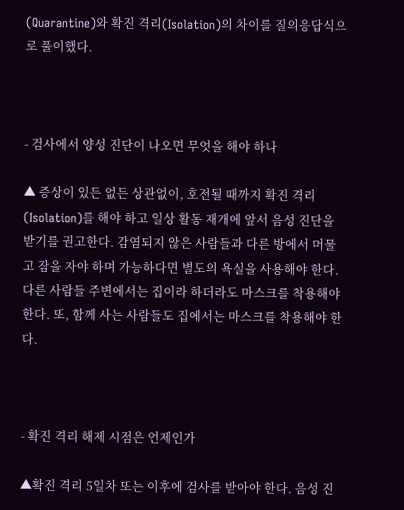(Quarantine)와 확진 격리(Isolation)의 차이를 질의응답식으로 풀이했다.



- 검사에서 양성 진단이 나오면 무엇을 해야 하나

▲ 증상이 있든 없든 상관없이, 호전될 때까지 확진 격리(Isolation)를 해야 하고 일상 활동 재개에 앞서 음성 진단을 받기를 권고한다. 감염되지 않은 사람들과 다른 방에서 머물고 잠을 자야 하며 가능하다면 별도의 욕실을 사용해야 한다. 다른 사람들 주변에서는 집이라 하더라도 마스크를 착용해야 한다. 또, 함께 사는 사람들도 집에서는 마스크를 착용해야 한다.



- 확진 격리 해제 시점은 언제인가

▲확진 격리 5일차 또는 이후에 검사를 받아야 한다. 음성 진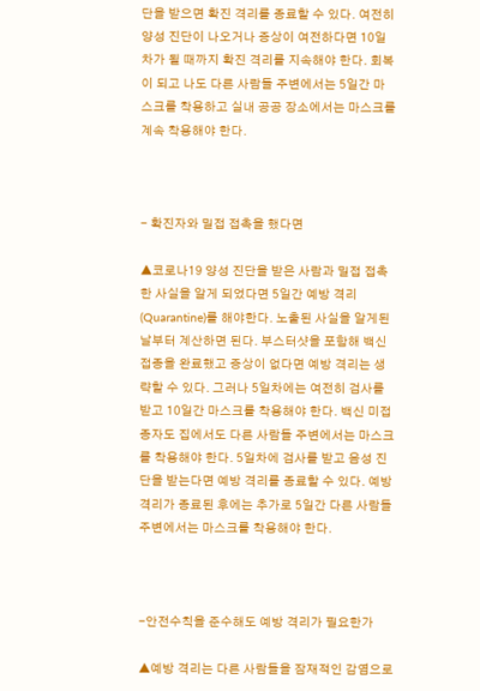단을 받으면 확진 격리를 종료할 수 있다. 여전히 양성 진단이 나오거나 증상이 여전하다면 10일차가 될 때까지 확진 격리를 지속해야 한다. 회복이 되고 나도 다른 사람들 주변에서는 5일간 마스크를 착용하고 실내 공공 장소에서는 마스크를 계속 착용해야 한다.



- 확진자와 밀접 접촉을 했다면

▲코로나19 양성 진단을 받은 사람과 밀접 접촉한 사실을 알게 되었다면 5일간 예방 격리(Quarantine)를 해야한다. 노출된 사실을 알게된 날부터 계산하면 된다. 부스터샷을 포함해 백신 접종을 완료했고 증상이 없다면 예방 격리는 생략할 수 있다. 그러나 5일차에는 여전히 검사를 받고 10일간 마스크를 착용해야 한다. 백신 미접종자도 집에서도 다른 사람들 주변에서는 마스크를 착용해야 한다. 5일차에 검사를 받고 음성 진단을 받는다면 예방 격리를 종료할 수 있다. 예방 격리가 종료된 후에는 추가로 5일간 다른 사람들 주변에서는 마스크를 착용해야 한다.



-안전수칙을 준수해도 예방 격리가 필요한가

▲예방 격리는 다른 사람들을 잠재적인 감염으로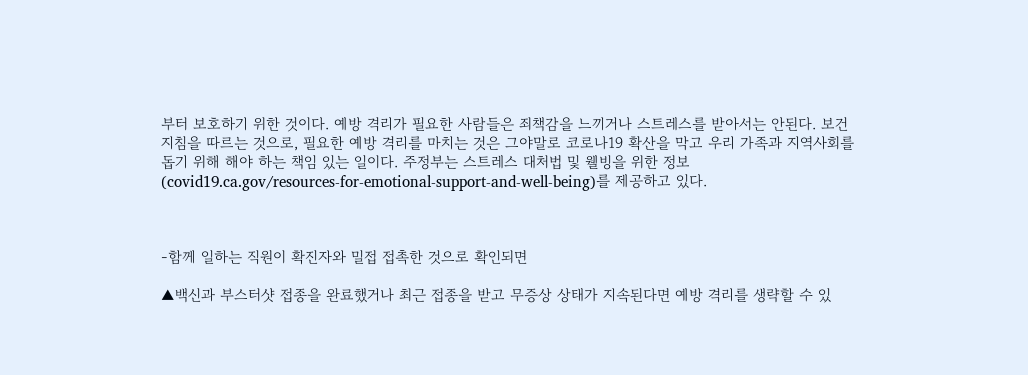부터 보호하기 위한 것이다. 예방 격리가 필요한 사람들은 죄책감을 느끼거나 스트레스를 받아서는 안된다. 보건 지침을 따르는 것으로, 필요한 예방 격리를 마치는 것은 그야말로 코로나19 확산을 막고 우리 가족과 지역사회를 돕기 위해 해야 하는 책임 있는 일이다. 주정부는 스트레스 대처법 및 웰빙을 위한 정보(covid19.ca.gov/resources-for-emotional-support-and-well-being)를 제공하고 있다.



-함께 일하는 직원이 확진자와 밀접 접촉한 것으로 확인되면

▲백신과 부스터샷 접종을 완료했거나 최근 접종을 받고 무증상 상태가 지속된다면 예방 격리를 생략할 수 있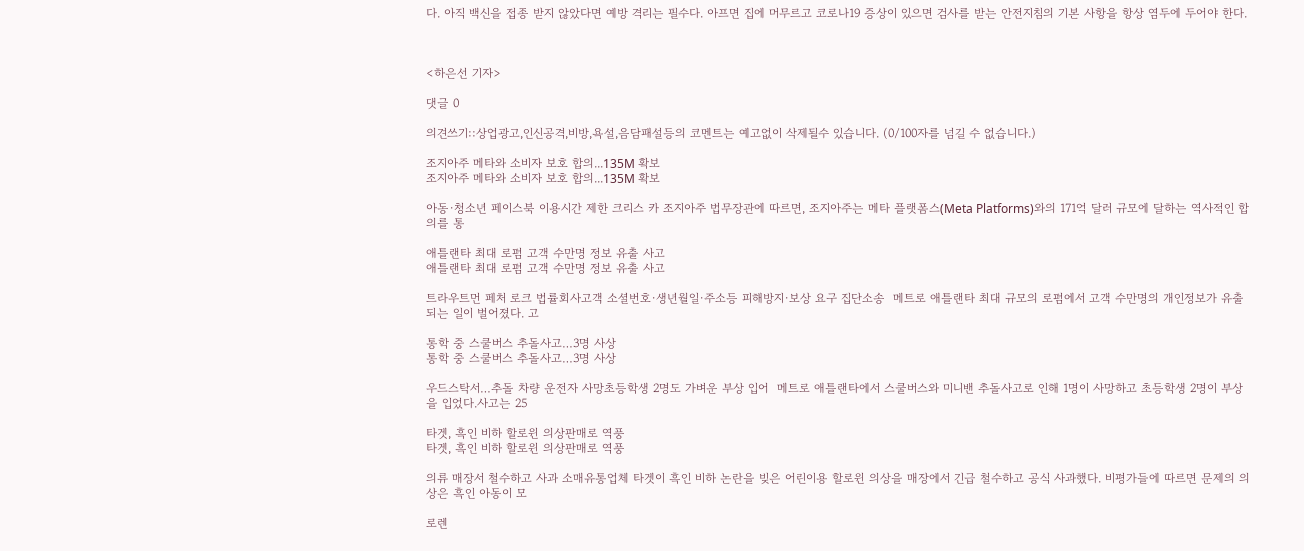다. 아직 백신을 접종 받지 않았다면 예방 격리는 필수다. 아프면 집에 머무르고 코로나19 증상이 있으면 검사를 받는 안전지침의 기본 사항을 항상 염두에 두어야 한다.



<하은선 기자>

댓글 0

의견쓰기::상업광고,인신공격,비방,욕설,음담패설등의 코멘트는 예고없이 삭제될수 있습니다. (0/100자를 넘길 수 없습니다.)

조지아주 메타와 소비자 보호 합의...135M 확보
조지아주 메타와 소비자 보호 합의...135M 확보

아동·청소년 페이스북 이용시간 제한 크리스 카 조지아주 법무장관에 따르면, 조지아주는 메타 플랫폼스(Meta Platforms)와의 171억 달러 규모에 달하는 역사적인 합의를 통

애틀랜타 최대 로펌 고객 수만명 정보 유출 사고
애틀랜타 최대 로펌 고객 수만명 정보 유출 사고

트라우트먼 페처 로크 법률회사고객 소셜번호∙생년월일·주소등 피해방지·보상 요구 집단소송  메트로 애틀랜타 최대 규모의 로펌에서 고객 수만명의 개인정보가 유출되는 일이 벌어졌다. 고

통학 중 스쿨버스 추돌사고…3명 사상
통학 중 스쿨버스 추돌사고…3명 사상

우드스탁서…추돌 차량 운전자 사망초등학생 2명도 가벼운 부상 입어  메트로 애틀랜타에서 스쿨버스와 미니밴 추돌사고로 인해 1명이 사망하고 초등학생 2명이 부상을 입었다.사고는 25

타겟, 흑인 비하 할로윈 의상판매로 역풍
타겟, 흑인 비하 할로윈 의상판매로 역풍

의류 매장서 철수하고 사과 소매유통업체 타겟이 흑인 비하 논란을 빚은 어린이용 할로윈 의상을 매장에서 긴급 철수하고 공식 사과했다. 비평가들에 따르면 문제의 의상은 흑인 아동이 모

로렌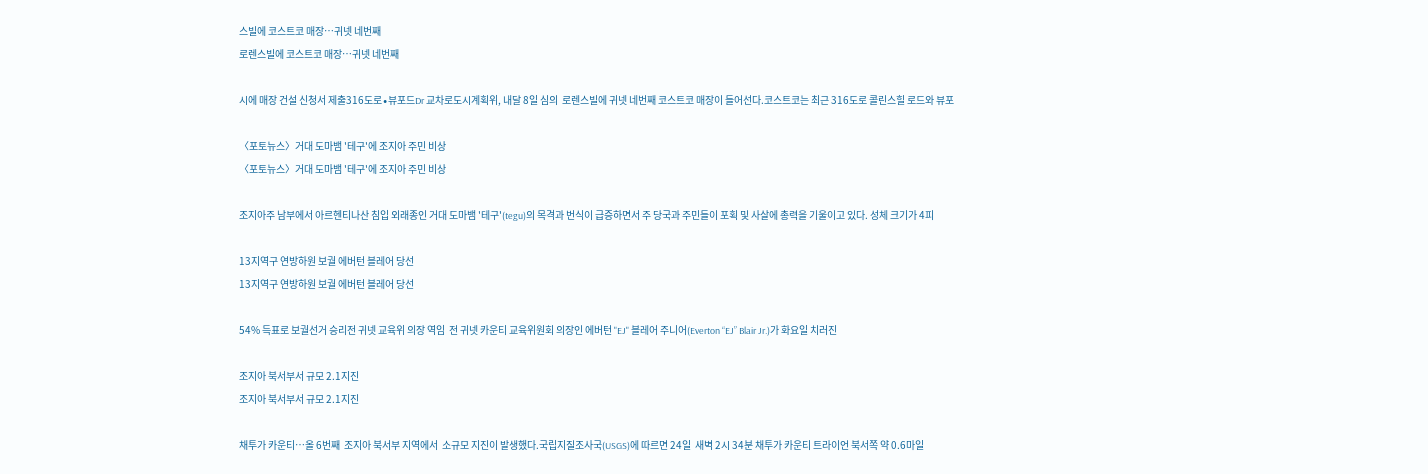스빌에 코스트코 매장…귀넷 네번째
로렌스빌에 코스트코 매장…귀넷 네번째

시에 매장 건설 신청서 제출316도로∙뷰포드Dr 교차로도시계획위, 내달 8일 심의  로렌스빌에 귀넷 네번째 코스트코 매장이 들어선다.코스트코는 최근 316도로 콜린스힐 로드와 뷰포

〈포토뉴스〉거대 도마뱀 '테구'에 조지아 주민 비상
〈포토뉴스〉거대 도마뱀 '테구'에 조지아 주민 비상

조지아주 남부에서 아르헨티나산 침입 외래종인 거대 도마뱀 '테구'(tegu)의 목격과 번식이 급증하면서 주 당국과 주민들이 포획 및 사살에 총력을 기울이고 있다. 성체 크기가 4피

13지역구 연방하원 보궐 에버턴 블레어 당선
13지역구 연방하원 보궐 에버턴 블레어 당선

54% 득표로 보궐선거 승리전 귀넷 교육위 의장 역임  전 귀넷 카운티 교육위원회 의장인 에버턴 "EJ" 블레어 주니어(Everton “EJ” Blair Jr.)가 화요일 치러진

조지아 북서부서 규모 2.1지진
조지아 북서부서 규모 2.1지진

채투가 카운티…올 6번째  조지아 북서부 지역에서  소규모 지진이 발생했다.국립지질조사국(USGS)에 따르면 24일  새벽 2시 34분 채투가 카운티 트라이언 북서쪽 약 0.6마일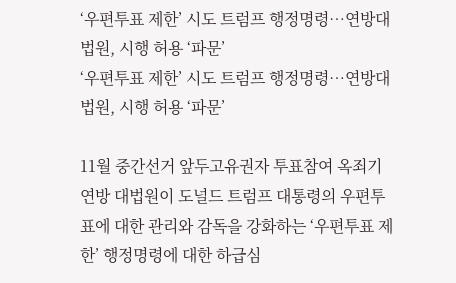‘우편투표 제한’ 시도 트럼프 행정명령…연방대법원, 시행 허용 ‘파문’
‘우편투표 제한’ 시도 트럼프 행정명령…연방대법원, 시행 허용 ‘파문’

11월 중간선거 앞두고유권자 투표참여 옥죄기 연방 대법원이 도널드 트럼프 대통령의 우편투표에 대한 관리와 감독을 강화하는 ‘우편투표 제한’ 행정명령에 대한 하급심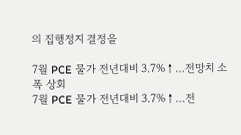의 집행정지 결정을

7월 PCE 물가 전년대비 3.7%↑…전망치 소폭 상회
7월 PCE 물가 전년대비 3.7%↑…전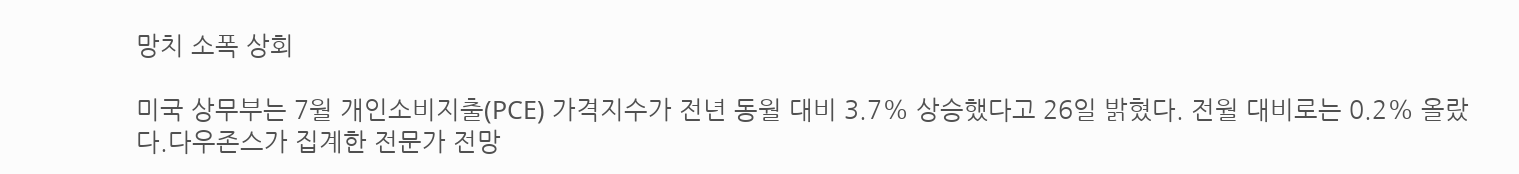망치 소폭 상회

미국 상무부는 7월 개인소비지출(PCE) 가격지수가 전년 동월 대비 3.7% 상승했다고 26일 밝혔다. 전월 대비로는 0.2% 올랐다.다우존스가 집계한 전문가 전망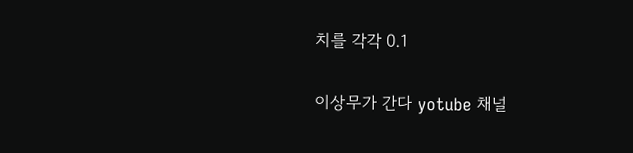치를 각각 0.1

이상무가 간다 yotube 채널